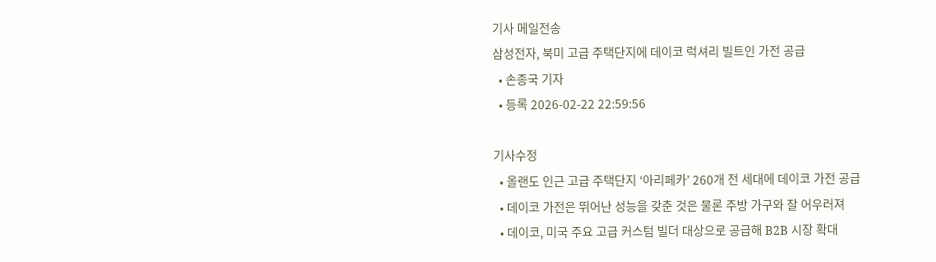기사 메일전송
삼성전자, 북미 고급 주택단지에 데이코 럭셔리 빌트인 가전 공급
  • 손종국 기자
  • 등록 2026-02-22 22:59:56

기사수정
  • 올랜도 인근 고급 주택단지 ‘아리페카’ 260개 전 세대에 데이코 가전 공급
  • 데이코 가전은 뛰어난 성능을 갖춘 것은 물론 주방 가구와 잘 어우러져
  • 데이코, 미국 주요 고급 커스텀 빌더 대상으로 공급해 B2B 시장 확대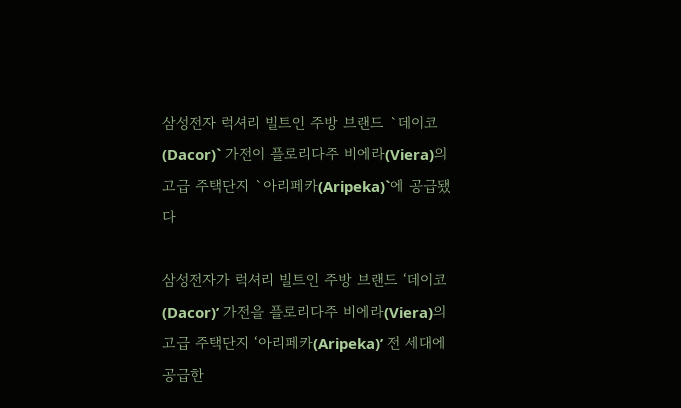삼성전자 럭셔리 빌트인 주방 브랜드 `데이코(Dacor)` 가전이 플로리다주 비에라(Viera)의 고급 주택단지 `아리페카(Aripeka)`에 공급됐다

삼성전자가 럭셔리 빌트인 주방 브랜드 ‘데이코(Dacor)’ 가전을 플로리다주 비에라(Viera)의 고급 주택단지 ‘아리페카(Aripeka)’ 전 세대에 공급한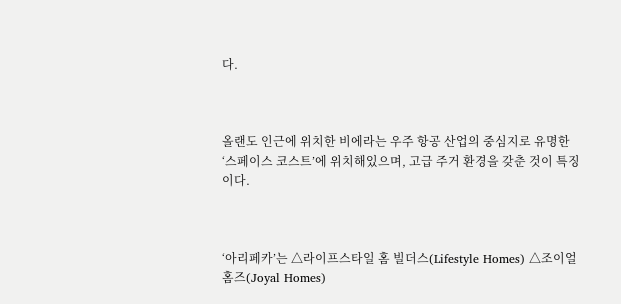다.



올랜도 인근에 위치한 비에라는 우주 항공 산업의 중심지로 유명한 ‘스페이스 코스트’에 위치해있으며, 고급 주거 환경을 갖춘 것이 특징이다.



‘아리페카’는 △라이프스타일 홈 빌더스(Lifestyle Homes) △조이얼 홈즈(Joyal Homes)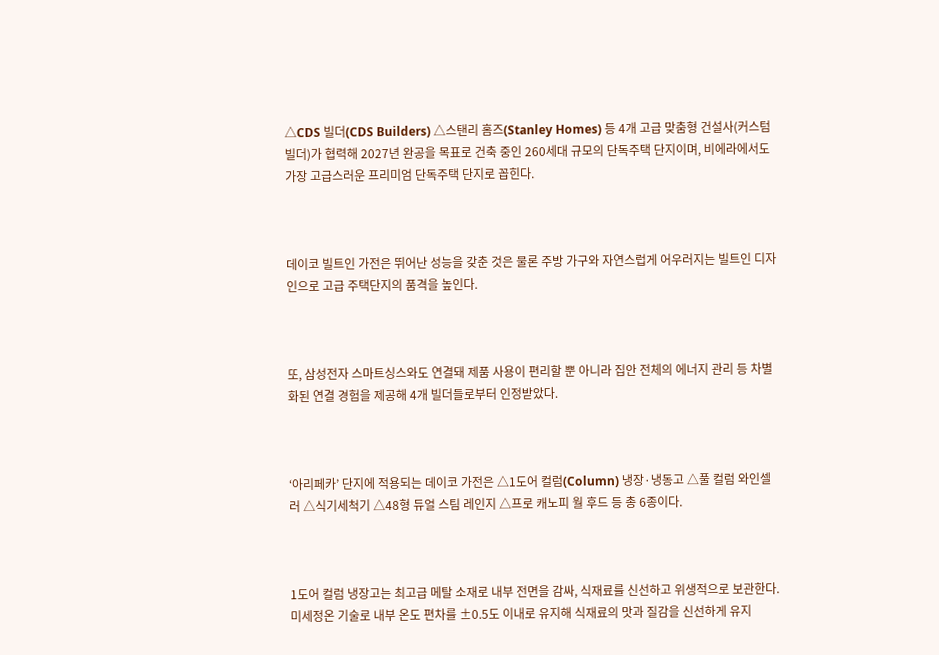△CDS 빌더(CDS Builders) △스탠리 홈즈(Stanley Homes) 등 4개 고급 맞춤형 건설사(커스텀 빌더)가 협력해 2027년 완공을 목표로 건축 중인 260세대 규모의 단독주택 단지이며, 비에라에서도 가장 고급스러운 프리미엄 단독주택 단지로 꼽힌다.



데이코 빌트인 가전은 뛰어난 성능을 갖춘 것은 물론 주방 가구와 자연스럽게 어우러지는 빌트인 디자인으로 고급 주택단지의 품격을 높인다.



또, 삼성전자 스마트싱스와도 연결돼 제품 사용이 편리할 뿐 아니라 집안 전체의 에너지 관리 등 차별화된 연결 경험을 제공해 4개 빌더들로부터 인정받았다.



‘아리페카’ 단지에 적용되는 데이코 가전은 △1도어 컬럼(Column) 냉장·냉동고 △풀 컬럼 와인셀러 △식기세척기 △48형 듀얼 스팀 레인지 △프로 캐노피 월 후드 등 총 6종이다.



1도어 컬럼 냉장고는 최고급 메탈 소재로 내부 전면을 감싸, 식재료를 신선하고 위생적으로 보관한다. 미세정온 기술로 내부 온도 편차를 ±0.5도 이내로 유지해 식재료의 맛과 질감을 신선하게 유지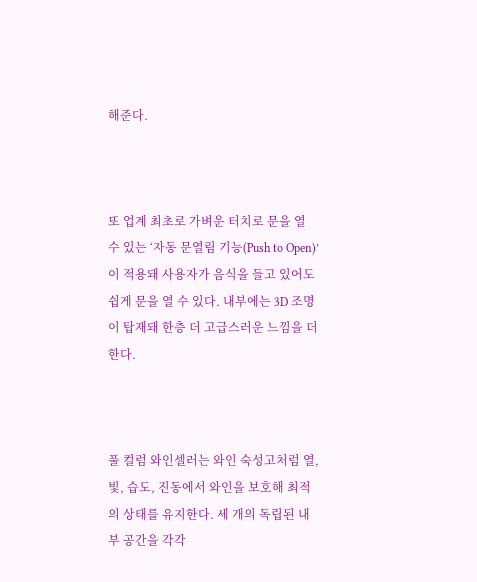해준다.



또 업계 최초로 가벼운 터치로 문을 열 수 있는 ‘자동 문열림 기능(Push to Open)’이 적용돼 사용자가 음식을 들고 있어도 쉽게 문을 열 수 있다. 내부에는 3D 조명이 탑재돼 한층 더 고급스러운 느낌을 더한다.



풀 컬럼 와인셀러는 와인 숙성고처럼 열, 빛, 습도, 진동에서 와인을 보호해 최적의 상태를 유지한다. 세 개의 독립된 내부 공간을 각각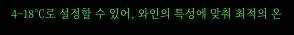4~18℃로 설정할 수 있어, 와인의 특성에 맞춰 최적의 온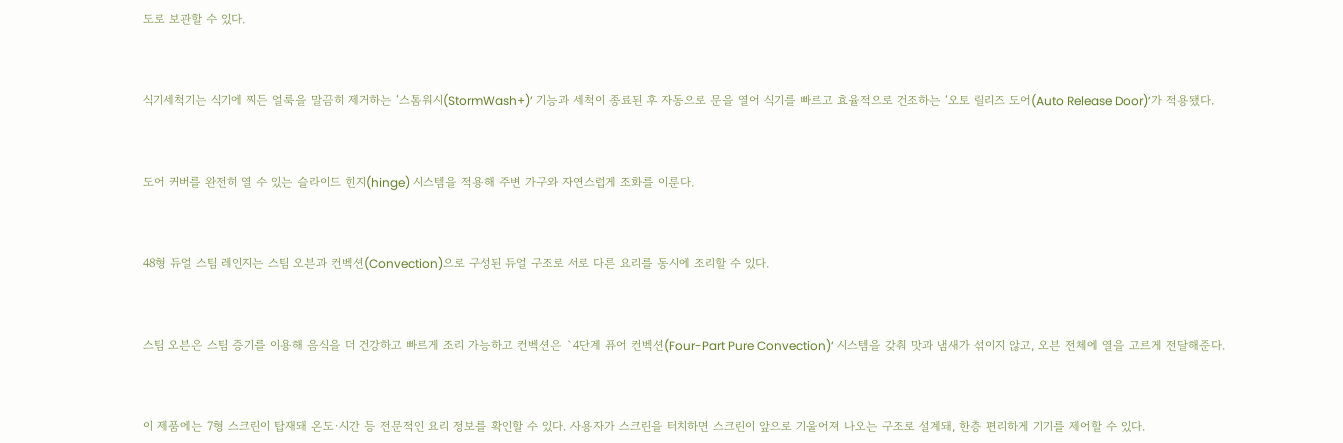도로 보관할 수 있다.



식기세척기는 식기에 찌든 얼룩을 말끔히 제거하는 ‘스톰워시(StormWash+)’ 기능과 세척이 종료된 후 자동으로 문을 열어 식기를 빠르고 효율적으로 건조하는 ‘오토 릴리즈 도어(Auto Release Door)’가 적용됐다.



도어 커버를 완전히 열 수 있는 슬라이드 힌지(hinge) 시스템을 적용해 주변 가구와 자연스럽게 조화를 이룬다.



48형 듀얼 스팀 레인지는 스팀 오븐과 컨벡션(Convection)으로 구성된 듀얼 구조로 서로 다른 요리를 동시에 조리할 수 있다.



스팀 오븐은 스팀 증기를 이용해 음식을 더 건강하고 빠르게 조리 가능하고 컨벡션은 `4단계 퓨어 컨벡션(Four-Part Pure Convection)’ 시스템을 갖춰 맛과 냄새가 섞이지 않고, 오븐 전체에 열을 고르게 전달해준다.



이 제품에는 7형 스크린이 탑재돼 온도·시간 등 전문적인 요리 정보를 확인할 수 있다. 사용자가 스크린을 터치하면 스크린이 앞으로 기울어져 나오는 구조로 설계돼, 한층 편리하게 기기를 제어할 수 있다.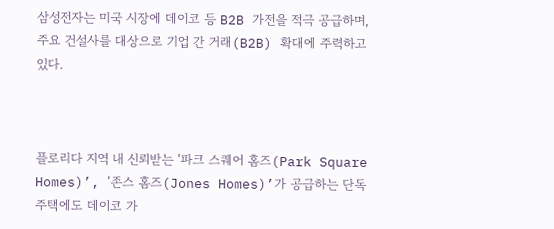삼성전자는 미국 시장에 데이코 등 B2B 가전을 적극 공급하며, 주요 건설사를 대상으로 기업 간 거래(B2B) 확대에 주력하고 있다.



플로리다 지역 내 신뢰받는 ‘파크 스퀘어 홈즈(Park Square Homes)’, ‘존스 홈즈(Jones Homes)’가 공급하는 단독주택에도 데이코 가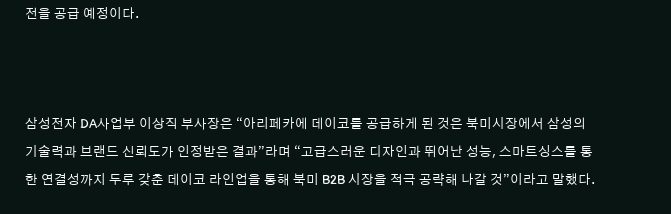전을 공급 예정이다.



삼성전자 DA사업부 이상직 부사장은 “아리페카에 데이코를 공급하게 된 것은 북미시장에서 삼성의 기술력과 브랜드 신뢰도가 인정받은 결과”라며 “고급스러운 디자인과 뛰어난 성능, 스마트싱스를 통한 연결성까지 두루 갖춘 데이코 라인업을 통해 북미 B2B 시장을 적극 공략해 나갈 것”이라고 말했다.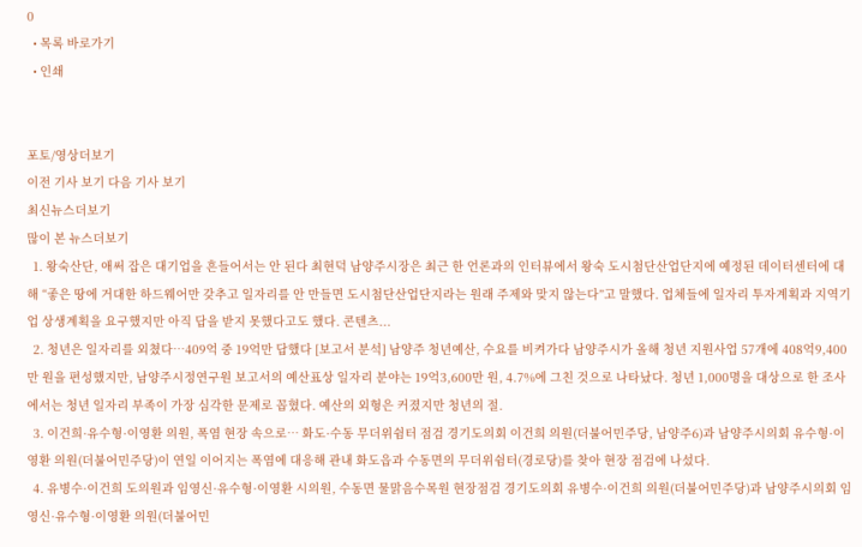0
  • 목록 바로가기
  • 인쇄


포토/영상더보기
이전 기사 보기 다음 기사 보기
최신뉴스더보기
많이 본 뉴스더보기
  1. 왕숙산단, 애써 잡은 대기업을 흔들어서는 안 된다 최현덕 남양주시장은 최근 한 언론과의 인터뷰에서 왕숙 도시첨단산업단지에 예정된 데이터센터에 대해 “좋은 땅에 거대한 하드웨어만 갖추고 일자리를 안 만들면 도시첨단산업단지라는 원래 주제와 맞지 않는다”고 말했다. 업체들에 일자리 투자계획과 지역기업 상생계획을 요구했지만 아직 답을 받지 못했다고도 했다. 콘텐츠...
  2. 청년은 일자리를 외쳤다…409억 중 19억만 답했다 [보고서 분석] 남양주 청년예산, 수요를 비켜가다 남양주시가 올해 청년 지원사업 57개에 408억9,400만 원을 편성했지만, 남양주시정연구원 보고서의 예산표상 일자리 분야는 19억3,600만 원, 4.7%에 그친 것으로 나타났다. 청년 1,000명을 대상으로 한 조사에서는 청년 일자리 부족이 가장 심각한 문제로 꼽혔다. 예산의 외형은 커졌지만 청년의 절.
  3. 이건희·유수형·이영환 의원, 폭염 현장 속으로… 화도·수동 무더위쉼터 점검 경기도의회 이건희 의원(더불어민주당, 남양주6)과 남양주시의회 유수형·이영환 의원(더불어민주당)이 연일 이어지는 폭염에 대응해 관내 화도읍과 수동면의 무더위쉼터(경로당)를 찾아 현장 점검에 나섰다.
  4. 유병수·이건희 도의원과 임영신·유수형·이영환 시의원, 수동면 물맑음수목원 현장점검 경기도의회 유병수·이건희 의원(더불어민주당)과 남양주시의회 임영신·유수형·이영환 의원(더불어민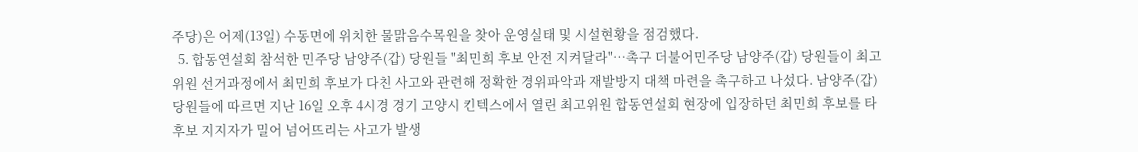주당)은 어제(13일) 수동면에 위치한 물맑음수목원을 찾아 운영실태 및 시설현황을 점검했다.
  5. 합동연설회 참석한 민주당 남양주(갑) 당원들 "최민희 후보 안전 지켜달라"…촉구 더불어민주당 남양주(갑) 당원들이 최고위원 선거과정에서 최민희 후보가 다친 사고와 관련해 정확한 경위파악과 재발방지 대책 마련을 촉구하고 나섰다. 남양주(갑) 당원들에 따르면 지난 16일 오후 4시경 경기 고양시 킨텍스에서 열린 최고위원 합동연설회 현장에 입장하던 최민희 후보를 타 후보 지지자가 밀어 넘어뜨리는 사고가 발생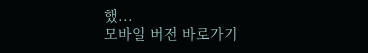했...
모바일 버전 바로가기